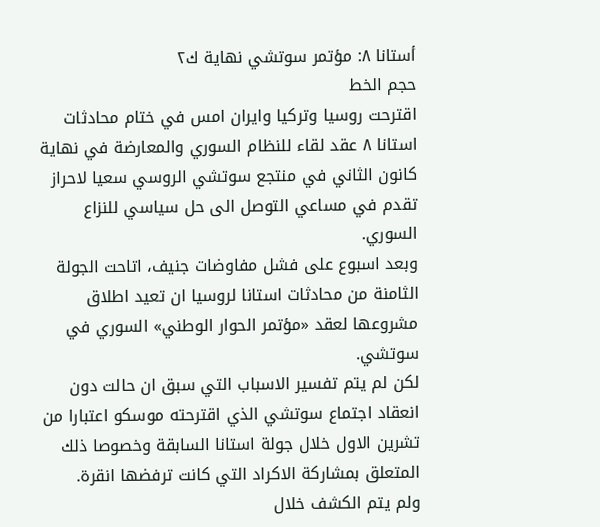أستانا ٨: مؤتمر سوتشي نهاية ك٢
حجم الخط
اقترحت روسيا وتركيا وايران امس في ختام محادثات استانا ٨ عقد لقاء للنظام السوري والمعارضة في نهاية كانون الثاني في منتجع سوتشي الروسي سعيا لاحراز تقدم في مساعي التوصل الى حل سياسي للنزاع السوري.
وبعد اسبوع على فشل مفاوضات جنيف، اتاحت الجولة الثامنة من محادثات استانا لروسيا ان تعيد اطلاق مشروعها لعقد «مؤتمر الحوار الوطني» السوري في سوتشي.
لكن لم يتم تفسير الاسباب التي سبق ان حالت دون انعقاد اجتماع سوتشي الذي اقترحته موسكو اعتبارا من تشرين الاول خلال جولة استانا السابقة وخصوصا ذلك المتعلق بمشاركة الاكراد التي كانت ترفضها انقرة.
ولم يتم الكشف خلال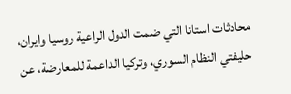محادثات استانا التي ضمت الدول الراعية روسيا وايران، حليفتي النظام السوري، وتركيا الداعمة للمعارضة، عن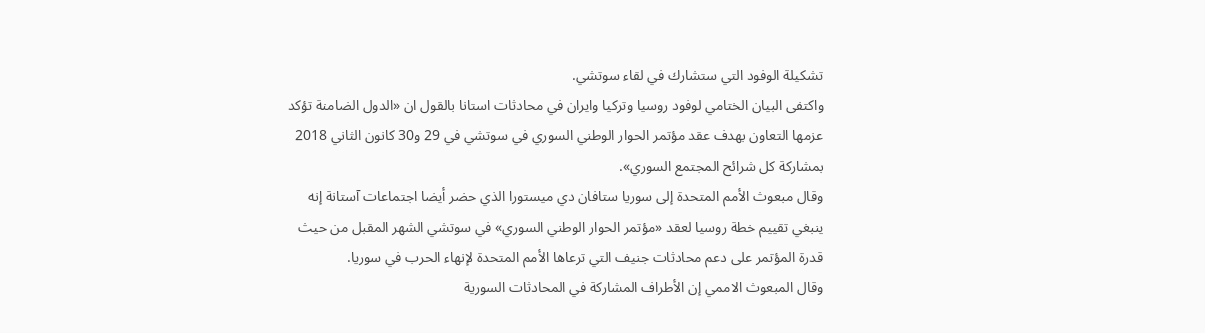تشكيلة الوفود التي ستشارك في لقاء سوتشي.
واكتفى البيان الختامي لوفود روسيا وتركيا وايران في محادثات استانا بالقول ان «الدول الضامنة تؤكد عزمها التعاون بهدف عقد مؤتمر الحوار الوطني السوري في سوتشي في 29 و30 كانون الثاني 2018 بمشاركة كل شرائح المجتمع السوري».
وقال مبعوث الأمم المتحدة إلى سوريا ستافان دي ميستورا الذي حضر أيضا اجتماعات آستانة إنه ينبغي تقييم خطة روسيا لعقد «مؤتمر الحوار الوطني السوري» في سوتشي الشهر المقبل من حيث قدرة المؤتمر على دعم محادثات جنيف التي ترعاها الأمم المتحدة لإنهاء الحرب في سوريا.
وقال المبعوث الاممي إن الأطراف المشاركة في المحادثات السورية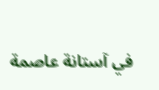في آستانة عاصمة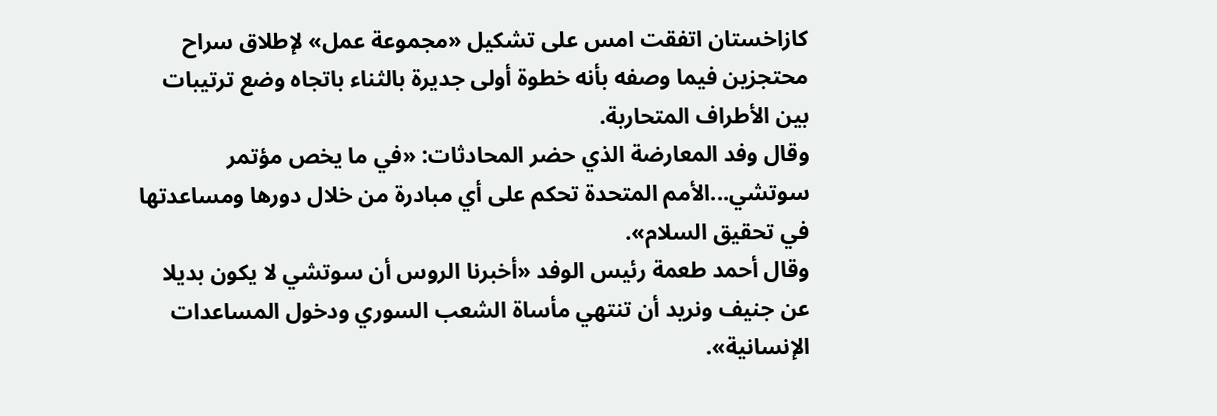كازاخستان اتفقت امس على تشكيل «مجموعة عمل» لإطلاق سراح محتجزين فيما وصفه بأنه خطوة أولى جديرة بالثناء باتجاه وضع ترتيبات بين الأطراف المتحاربة.
وقال وفد المعارضة الذي حضر المحادثات: «في ما يخص مؤتمر سوتشي...الأمم المتحدة تحكم على أي مبادرة من خلال دورها ومساعدتها في تحقيق السلام».
وقال أحمد طعمة رئيس الوفد «أخبرنا الروس أن سوتشي لا يكون بديلا عن جنيف ونريد أن تنتهي مأساة الشعب السوري ودخول المساعدات الإنسانية».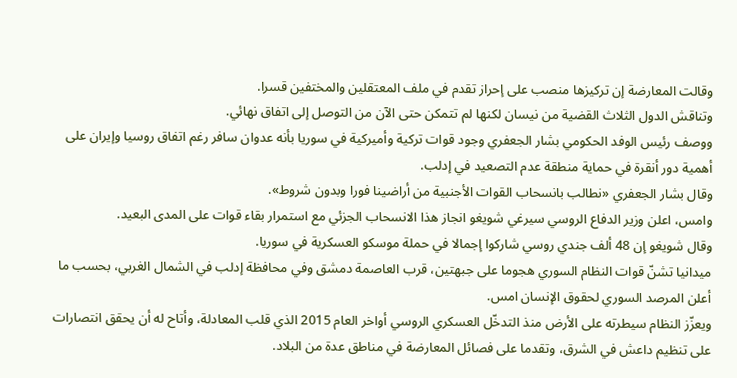وقالت المعارضة إن تركيزها منصب على إحراز تقدم في ملف المعتقلين والمختفين قسرا.
وتناقش الدول الثلاث القضية من نيسان لكنها لم تتمكن حتى الآن من التوصل إلى اتفاق نهائي.
ووصف رئيس الوفد الحكومي بشار الجعفري وجود قوات تركية وأميركية في سوريا بأنه عدوان سافر رغم اتفاق روسيا وإيران على أهمية دور أنقرة في حماية منطقة عدم التصعيد في إدلب.
وقال بشار الجعفري «نطالب بانسحاب القوات الأجنبية من أراضينا فورا وبدون شروط».
وامس، اعلن وزير الدفاع الروسي سيرغي شويغو انجاز هذا الانسحاب الجزئي مع استمرار بقاء قوات على المدى البعيد.
وقال شويغو إن 48 ألف جندي روسي شاركوا إجمالا في حملة موسكو العسكرية في سوريا.
ميدانيا تشنّ قوات النظام السوري هجوما على جبهتين، قرب العاصمة دمشق وفي محافظة إدلب في الشمال الغربي، بحسب ما أعلن المرصد السوري لحقوق الإنسان امس.
ويعزّز النظام سيطرته على الأرض منذ التدخّل العسكري الروسي أواخر العام 2015 الذي قلب المعادلة، وأتاح له أن يحقق انتصارات على تنظيم داعش في الشرق، وتقدما على فصائل المعارضة في مناطق عدة من البلاد.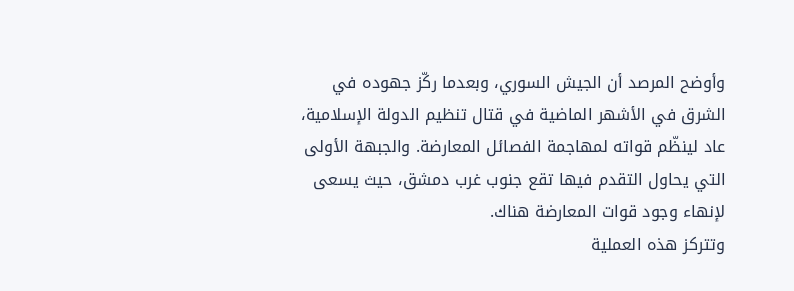وأوضح المرصد أن الجيش السوري، وبعدما ركّز جهوده في الشرق في الأشهر الماضية في قتال تنظيم الدولة الإسلامية، عاد لينظّم قواته لمهاجمة الفصائل المعارضة. والجبهة الأولى التي يحاول التقدم فيها تقع جنوب غرب دمشق، حيث يسعى لإنهاء وجود قوات المعارضة هناك.
وتتركز هذه العملية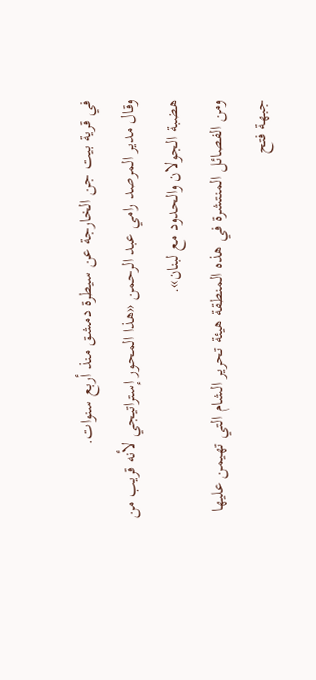في قرية بيت جن الخارجة عن سيطرة دمشق منذ أربع سنوات.
وقال مدير المرصد رامي عبد الرحمن «هذا المحور إستراتيجي لأنه قريب من هضبة الجولان والحدود مع لبنان».
ومن الفصائل المنتشرة في هذه المنطقة هيئة تحرير الشام التي تهيمن عليها جبهة فتح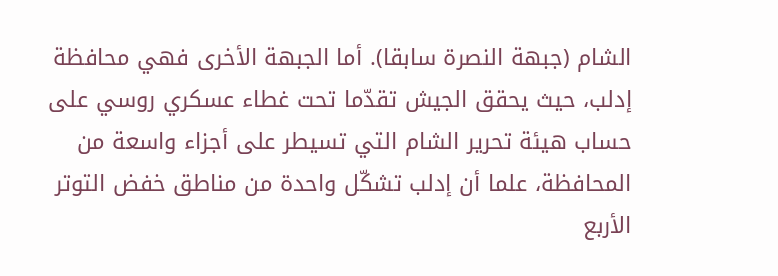الشام (جبهة النصرة سابقا). أما الجبهة الأخرى فهي محافظة إدلب، حيث يحقق الجيش تقدّما تحت غطاء عسكري روسي على حساب هيئة تحرير الشام التي تسيطر على أجزاء واسعة من المحافظة، علما أن إدلب تشكّل واحدة من مناطق خفض التوتر الأربع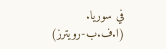في سوريا.
(ا.ف.ب-رويترز)